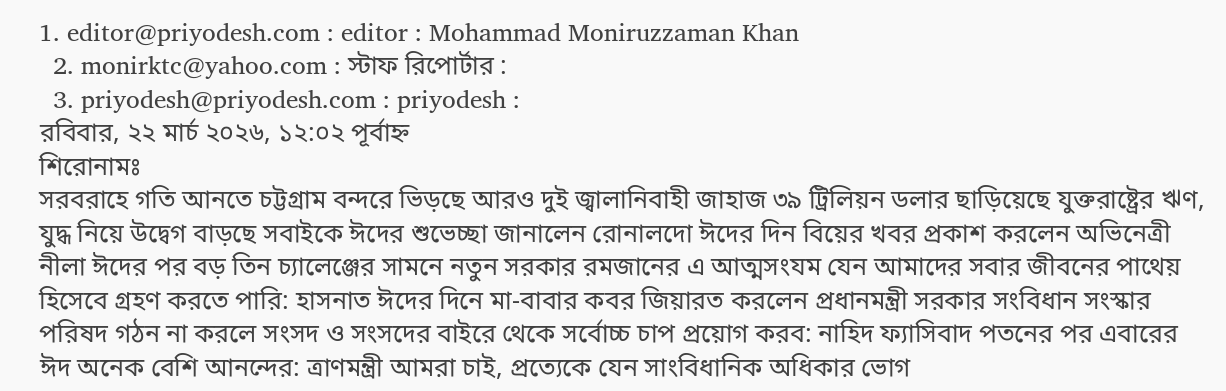1. editor@priyodesh.com : editor : Mohammad Moniruzzaman Khan
  2. monirktc@yahoo.com : স্টাফ রিপোর্টার :
  3. priyodesh@priyodesh.com : priyodesh :
রবিবার, ২২ মার্চ ২০২৬, ১২:০২ পূর্বাহ্ন
শিরোনামঃ
সরবরাহে গতি আনতে চট্টগ্রাম বন্দরে ভিড়ছে আরও দুই জ্বালানিবাহী জাহাজ ৩৯ ট্রিলিয়ন ডলার ছাড়িয়েছে যুক্তরাষ্ট্রের ঋণ, যুদ্ধ নিয়ে উদ্বেগ বাড়ছে সবাইকে ঈদের শুভেচ্ছা জানালেন রোনালদো ঈদের দিন বিয়ের খবর প্রকাশ করলেন অভিনেত্রী নীলা ঈদের পর বড় তিন চ্যালেঞ্জের সামনে নতুন সরকার রমজানের এ আত্মসংযম যেন আমাদের সবার জীবনের পাথেয় হিসেবে গ্রহণ করতে পারি: হাসনাত ঈদের দিনে মা-বাবার কবর জিয়ারত করলেন প্রধানমন্ত্রী সরকার সংবিধান সংস্কার পরিষদ গঠন না করলে সংসদ ও সংসদের বাইরে থেকে সর্বোচ্চ চাপ প্রয়োগ করব: নাহিদ ফ্যাসিবাদ পতনের পর এবারের ঈদ অনেক বেশি আনন্দের: ত্রাণমন্ত্রী আমরা চাই, প্রত্যেকে যেন সাংবিধানিক অধিকার ভোগ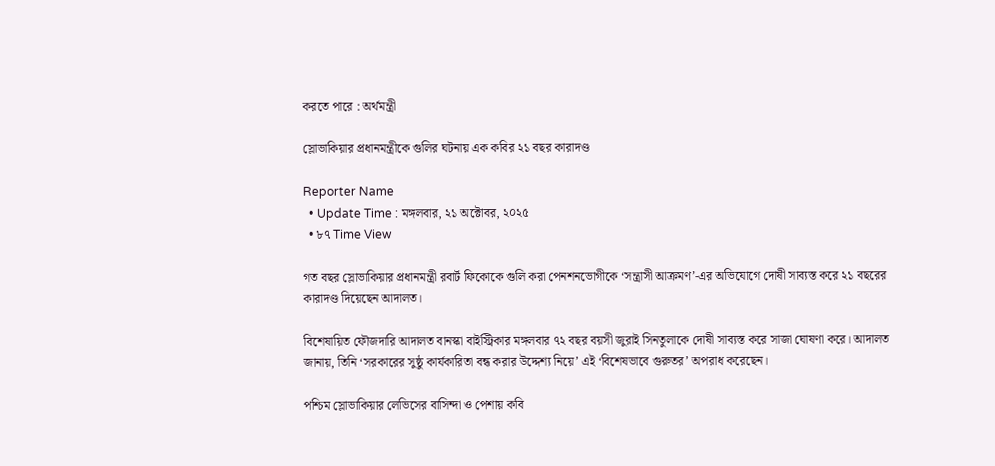করতে পারে : অর্থমন্ত্রী

স্লোভাকিয়ার প্রধানমন্ত্রীকে গুলির ঘটনায় এক কবির ২১ বছর কারাদণ্ড

Reporter Name
  • Update Time : মঙ্গলবার, ২১ অক্টোবর, ২০২৫
  • ৮৭ Time View

গত বছর স্লোভাকিয়ার প্রধানমন্ত্রী রবার্ট ফিকোকে গুলি করা পেনশনভোগীকে ‘সন্ত্রাসী আক্রমণ’-এর অভিযোগে দোষী সাব্যস্ত করে ২১ বছরের কারাদণ্ড দিয়েছেন আদালত।

বিশেষায়িত ফৌজদারি আদালত বানস্কা বাইস্ট্রিকার মঙ্গলবার ৭২ বছর বয়সী জুরাই সিনতুলাকে দোষী সাব্যস্ত করে সাজা ঘোষণা করে। আদালত জানায়, তিনি ‘সরকারের সুষ্ঠু কার্যকারিতা বন্ধ করার উদ্দেশ্য নিয়ে’ এই ‘বিশেষভাবে গুরুতর’ অপরাধ করেছেন।

পশ্চিম স্লোভাকিয়ার লেভিসের বাসিন্দা ও পেশায় কবি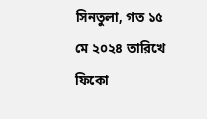সিনতুলা, গত ১৫ মে ২০২৪ তারিখে ফিকো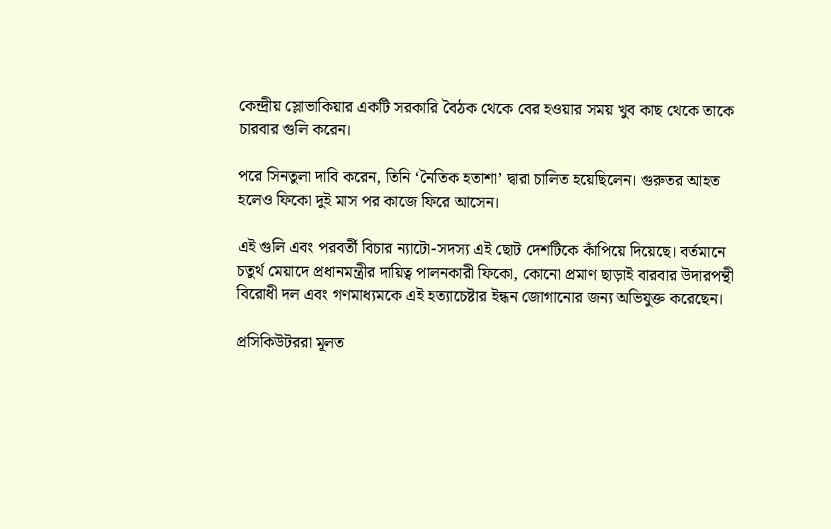কেন্দ্রীয় স্লোভাকিয়ার একটি সরকারি বৈঠক থেকে বের হওয়ার সময় খুব কাছ থেকে তাকে চারবার গুলি করেন।

পরে সিনতুলা দাবি করেন, তিনি ‘নৈতিক হতাশা’ দ্বারা চালিত হয়েছিলেন। গুরুতর আহত হলেও ফিকো দুই মাস পর কাজে ফিরে আসেন।

এই গুলি এবং পরবর্তী বিচার ন্যাটো-সদস্য এই ছোট দেশটিকে কাঁপিয়ে দিয়েছে। বর্তমানে চতুর্থ মেয়াদে প্রধানমন্ত্রীর দায়িত্ব পালনকারী ফিকো, কোনো প্রমাণ ছাড়াই বারবার উদারপন্থী বিরোধী দল এবং গণমাধ্যমকে এই হত্যাচেষ্টার ইন্ধন জোগানোর জন্য অভিযুক্ত করেছেন।

প্রসিকিউটররা মূলত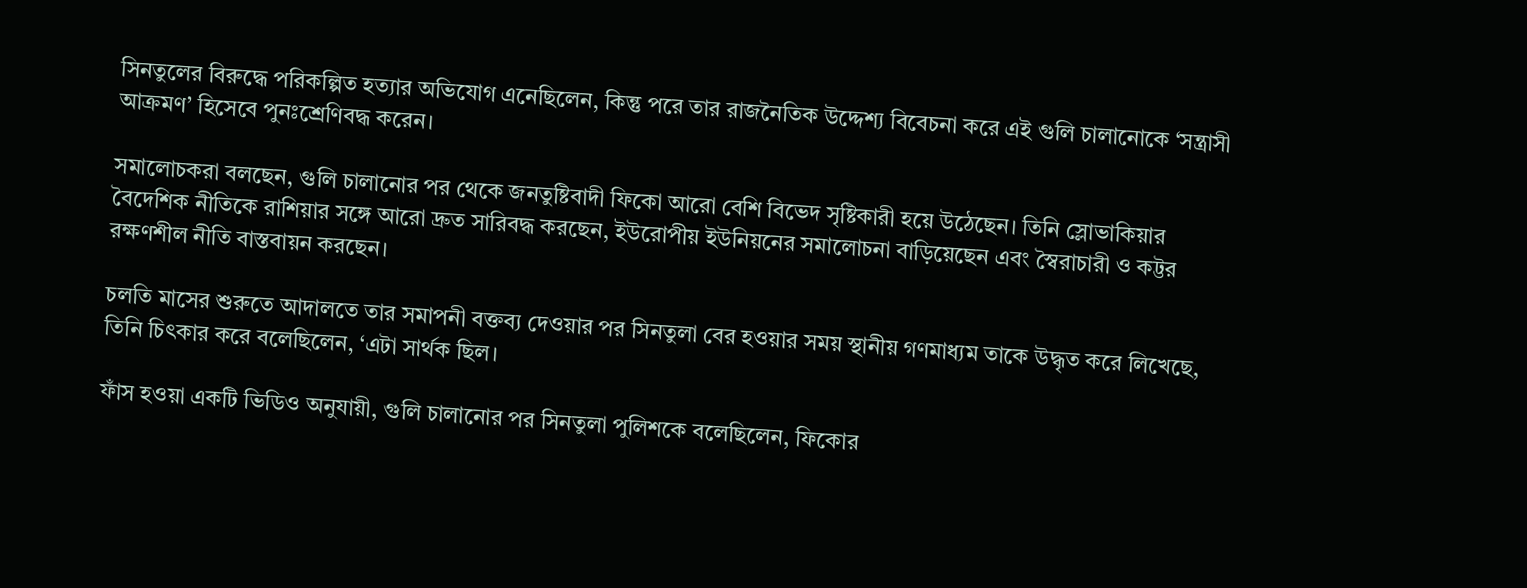সিনতুলের বিরুদ্ধে পরিকল্পিত হত্যার অভিযোগ এনেছিলেন, কিন্তু পরে তার রাজনৈতিক উদ্দেশ্য বিবেচনা করে এই গুলি চালানোকে ‘সন্ত্রাসী আক্রমণ’ হিসেবে পুনঃশ্রেণিবদ্ধ করেন।

সমালোচকরা বলছেন, গুলি চালানোর পর থেকে জনতুষ্টিবাদী ফিকো আরো বেশি বিভেদ সৃষ্টিকারী হয়ে উঠেছেন। তিনি স্লোভাকিয়ার বৈদেশিক নীতিকে রাশিয়ার সঙ্গে আরো দ্রুত সারিবদ্ধ করছেন, ইউরোপীয় ইউনিয়নের সমালোচনা বাড়িয়েছেন এবং স্বৈরাচারী ও কট্টর রক্ষণশীল নীতি বাস্তবায়ন করছেন।

চলতি মাসের শুরুতে আদালতে তার সমাপনী বক্তব্য দেওয়ার পর সিনতুলা বের হওয়ার সময় স্থানীয় গণমাধ্যম তাকে উদ্ধৃত করে লিখেছে, তিনি চিৎকার করে বলেছিলেন, ‘এটা সার্থক ছিল।

ফাঁস হওয়া একটি ভিডিও অনুযায়ী, গুলি চালানোর পর সিনতুলা পুলিশকে বলেছিলেন, ফিকোর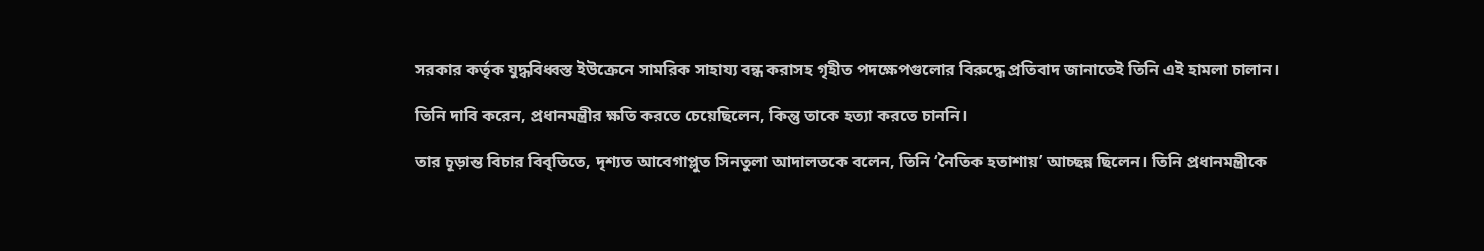সরকার কর্তৃক যুদ্ধবিধ্বস্ত ইউক্রেনে সামরিক সাহায্য বন্ধ করাসহ গৃহীত পদক্ষেপগুলোর বিরুদ্ধে প্রতিবাদ জানাতেই তিনি এই হামলা চালান।

তিনি দাবি করেন, প্রধানমন্ত্রীর ক্ষতি করতে চেয়েছিলেন, কিন্তু তাকে হত্যা করতে চাননি।

তার চূড়ান্ত বিচার বিবৃতিতে, দৃশ্যত আবেগাপ্লুত সিনতুলা আদালতকে বলেন, তিনি ‘নৈতিক হতাশায়’ আচ্ছন্ন ছিলেন। তিনি প্রধানমন্ত্রীকে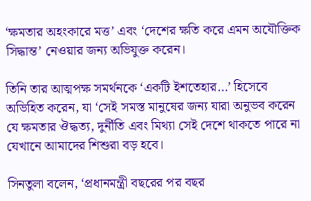‘ক্ষমতার অহংকারে মত্ত’ এবং ‘দেশের ক্ষতি করে এমন অযৌক্তিক সিদ্ধান্ত’ নেওয়ার জন্য অভিযুক্ত করেন।

তিনি তার আত্মপক্ষ সমর্থনকে ‘একটি ইশতেহার…’ হিসেবে অভিহিত করেন, যা ‘সেই সমস্ত মানুষের জন্য যারা অনুভব করেন যে ক্ষমতার ঔদ্ধত্য, দুর্নীতি এবং মিথ্যা সেই দেশে থাকতে পারে না যেখানে আমাদের শিশুরা বড় হবে।

সিনতুলা বলেন, ‘প্রধানমন্ত্রী বছরের পর বছর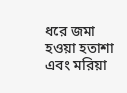ধরে জমা হওয়া হতাশা এবং মরিয়া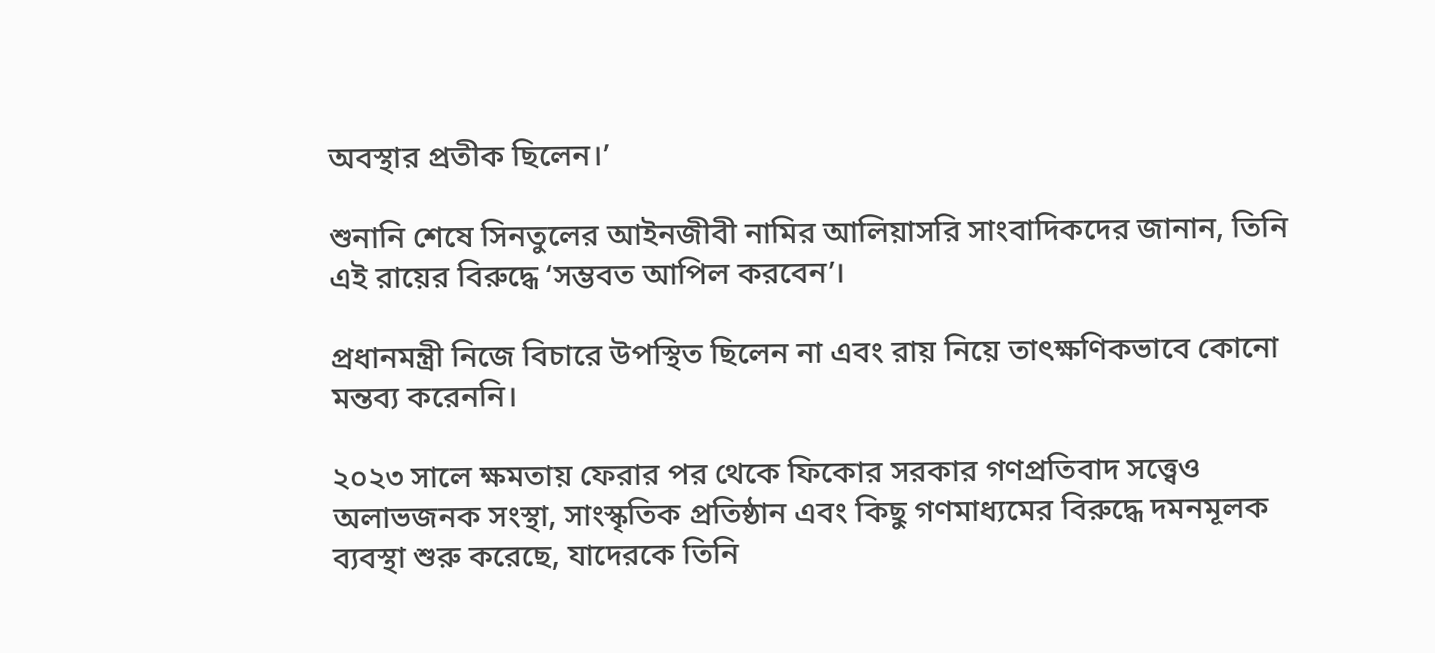অবস্থার প্রতীক ছিলেন।’

শুনানি শেষে সিনতুলের আইনজীবী নামির আলিয়াসরি সাংবাদিকদের জানান, তিনি এই রায়ের বিরুদ্ধে ‘সম্ভবত আপিল করবেন’।

প্রধানমন্ত্রী নিজে বিচারে উপস্থিত ছিলেন না এবং রায় নিয়ে তাৎক্ষণিকভাবে কোনো মন্তব্য করেননি।

২০২৩ সালে ক্ষমতায় ফেরার পর থেকে ফিকোর সরকার গণপ্রতিবাদ সত্ত্বেও অলাভজনক সংস্থা, সাংস্কৃতিক প্রতিষ্ঠান এবং কিছু গণমাধ্যমের বিরুদ্ধে দমনমূলক ব্যবস্থা শুরু করেছে, যাদেরকে তিনি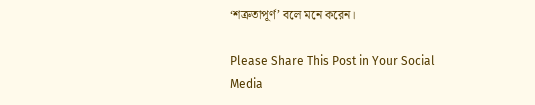‘শত্রুতাপূর্ণ’ বলে মনে করেন।

Please Share This Post in Your Social Media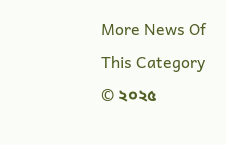More News Of This Category
© ২০২৫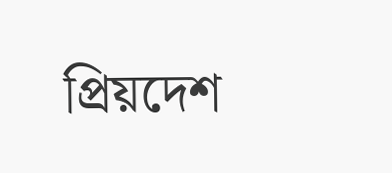প্রিয়দেশ